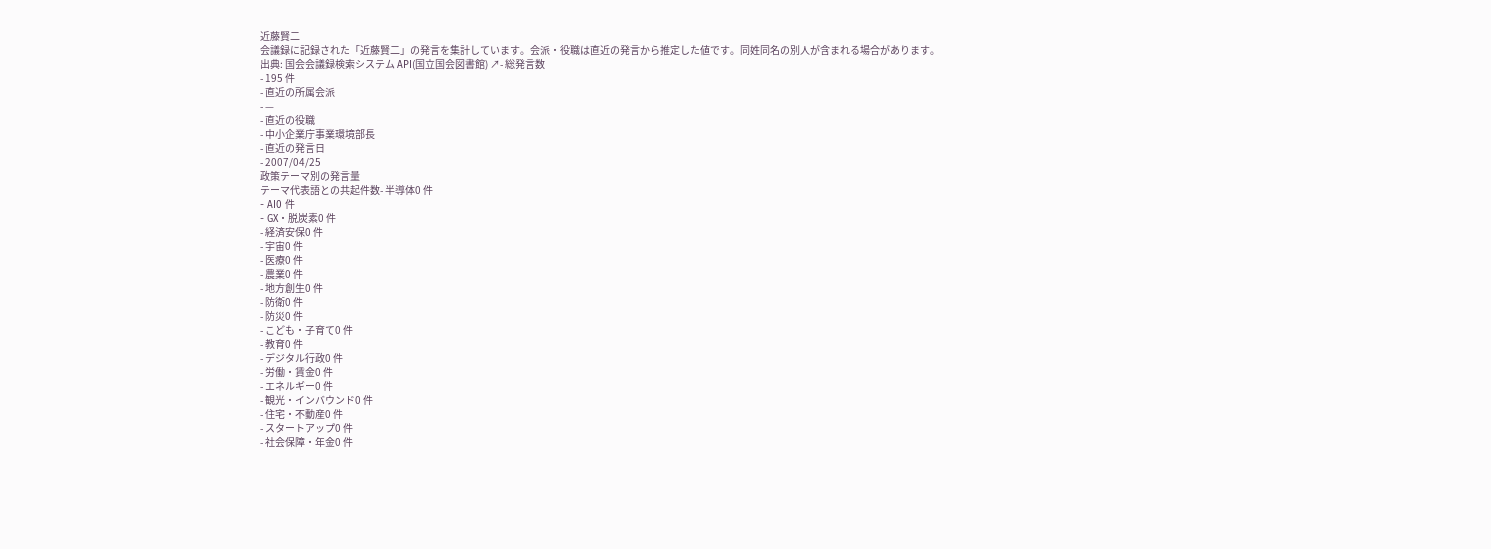近藤賢二
会議録に記録された「近藤賢二」の発言を集計しています。会派・役職は直近の発言から推定した値です。同姓同名の別人が含まれる場合があります。
出典: 国会会議録検索システム API(国立国会図書館) ↗- 総発言数
- 195 件
- 直近の所属会派
- —
- 直近の役職
- 中小企業庁事業環境部長
- 直近の発言日
- 2007/04/25
政策テーマ別の発言量
テーマ代表語との共起件数- 半導体0 件
- AI0 件
- GX・脱炭素0 件
- 経済安保0 件
- 宇宙0 件
- 医療0 件
- 農業0 件
- 地方創生0 件
- 防衛0 件
- 防災0 件
- こども・子育て0 件
- 教育0 件
- デジタル行政0 件
- 労働・賃金0 件
- エネルギー0 件
- 観光・インバウンド0 件
- 住宅・不動産0 件
- スタートアップ0 件
- 社会保障・年金0 件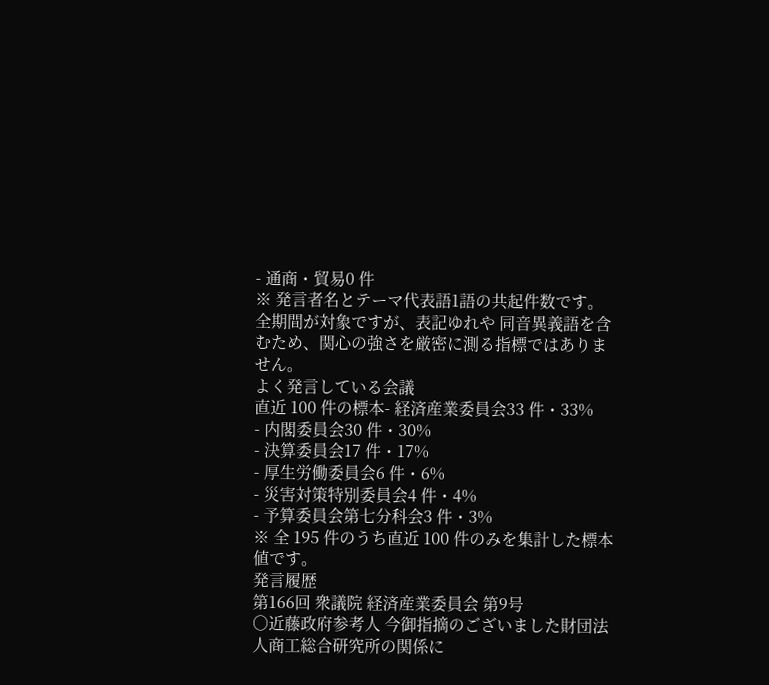- 通商・貿易0 件
※ 発言者名とテーマ代表語1語の共起件数です。全期間が対象ですが、表記ゆれや 同音異義語を含むため、関心の強さを厳密に測る指標ではありません。
よく発言している会議
直近 100 件の標本- 経済産業委員会33 件・33%
- 内閣委員会30 件・30%
- 決算委員会17 件・17%
- 厚生労働委員会6 件・6%
- 災害対策特別委員会4 件・4%
- 予算委員会第七分科会3 件・3%
※ 全 195 件のうち直近 100 件のみを集計した標本値です。
発言履歴
第166回 衆議院 経済産業委員会 第9号
○近藤政府参考人 今御指摘のございました財団法人商工総合研究所の関係に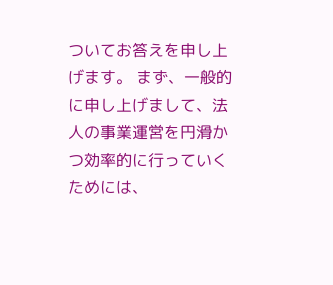ついてお答えを申し上げます。 まず、一般的に申し上げまして、法人の事業運営を円滑かつ効率的に行っていくためには、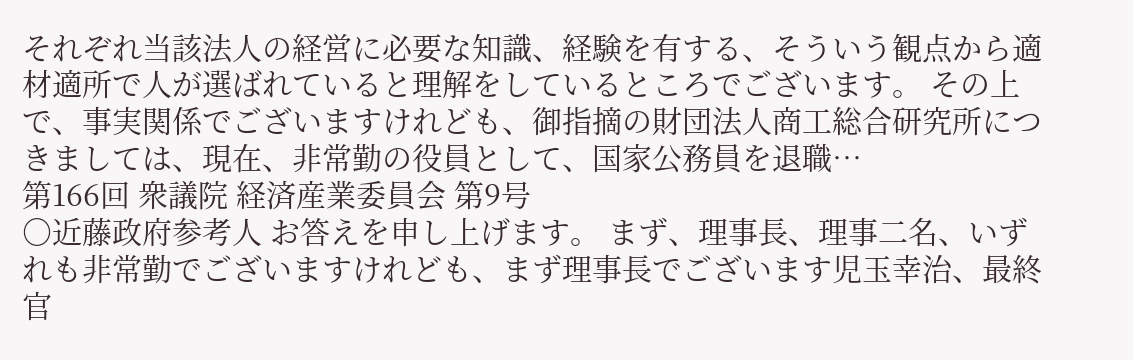それぞれ当該法人の経営に必要な知識、経験を有する、そういう観点から適材適所で人が選ばれていると理解をしているところでございます。 その上で、事実関係でございますけれども、御指摘の財団法人商工総合研究所につきましては、現在、非常勤の役員として、国家公務員を退職…
第166回 衆議院 経済産業委員会 第9号
○近藤政府参考人 お答えを申し上げます。 まず、理事長、理事二名、いずれも非常勤でございますけれども、まず理事長でございます児玉幸治、最終官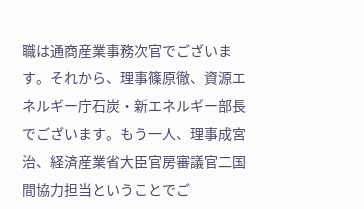職は通商産業事務次官でございます。それから、理事篠原徹、資源エネルギー庁石炭・新エネルギー部長でございます。もう一人、理事成宮治、経済産業省大臣官房審議官二国間協力担当ということでご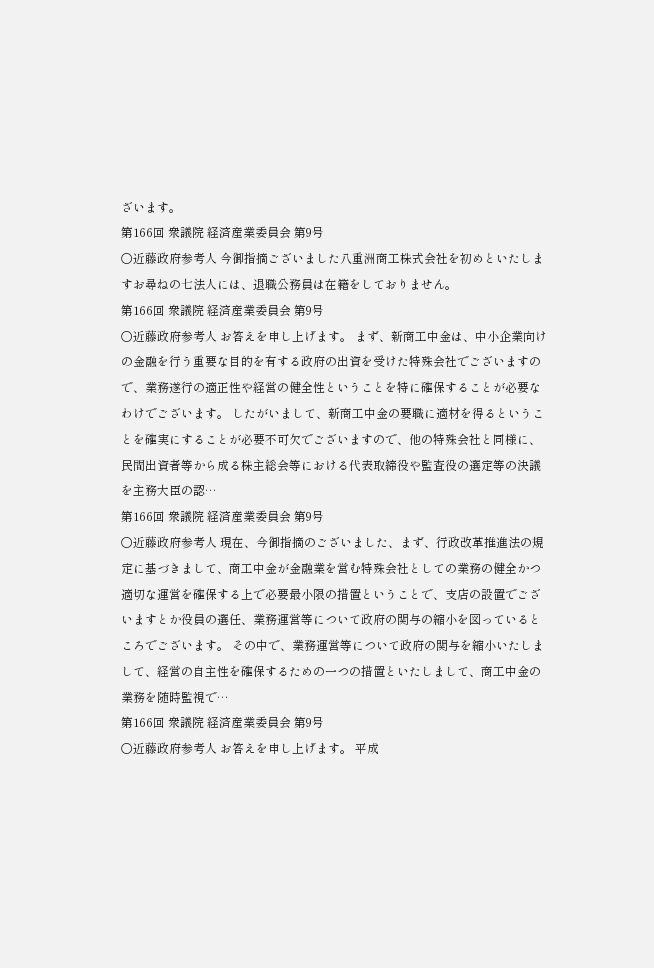ざいます。
第166回 衆議院 経済産業委員会 第9号
○近藤政府参考人 今御指摘ございました八重洲商工株式会社を初めといたしますお尋ねの七法人には、退職公務員は在籍をしておりません。
第166回 衆議院 経済産業委員会 第9号
○近藤政府参考人 お答えを申し上げます。 まず、新商工中金は、中小企業向けの金融を行う重要な目的を有する政府の出資を受けた特殊会社でございますので、業務遂行の適正性や経営の健全性ということを特に確保することが必要なわけでございます。 したがいまして、新商工中金の要職に適材を得るということを確実にすることが必要不可欠でございますので、他の特殊会社と同様に、民間出資者等から成る株主総会等における代表取締役や監査役の選定等の決議を主務大臣の認…
第166回 衆議院 経済産業委員会 第9号
○近藤政府参考人 現在、今御指摘のございました、まず、行政改革推進法の規定に基づきまして、商工中金が金融業を営む特殊会社としての業務の健全かつ適切な運営を確保する上で必要最小限の措置ということで、支店の設置でございますとか役員の選任、業務運営等について政府の関与の縮小を図っているところでございます。 その中で、業務運営等について政府の関与を縮小いたしまして、経営の自主性を確保するための一つの措置といたしまして、商工中金の業務を随時監視で…
第166回 衆議院 経済産業委員会 第9号
○近藤政府参考人 お答えを申し上げます。 平成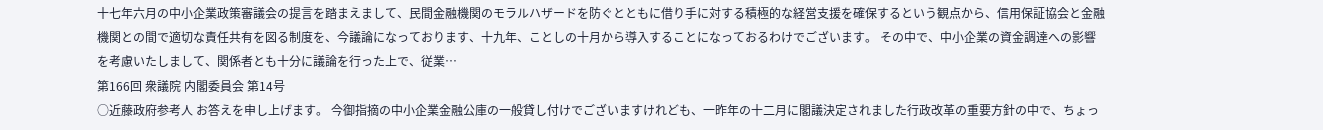十七年六月の中小企業政策審議会の提言を踏まえまして、民間金融機関のモラルハザードを防ぐとともに借り手に対する積極的な経営支援を確保するという観点から、信用保証協会と金融機関との間で適切な責任共有を図る制度を、今議論になっております、十九年、ことしの十月から導入することになっておるわけでございます。 その中で、中小企業の資金調達への影響を考慮いたしまして、関係者とも十分に議論を行った上で、従業…
第166回 衆議院 内閣委員会 第14号
○近藤政府参考人 お答えを申し上げます。 今御指摘の中小企業金融公庫の一般貸し付けでございますけれども、一昨年の十二月に閣議決定されました行政改革の重要方針の中で、ちょっ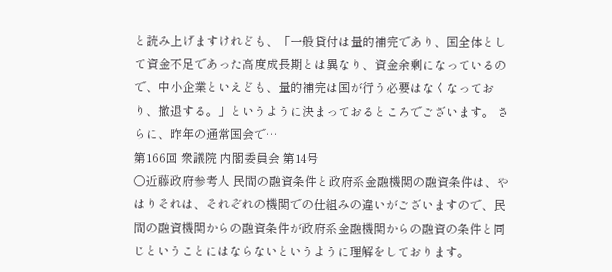と読み上げますけれども、「一般貸付は量的補完であり、国全体として資金不足であった高度成長期とは異なり、資金余剰になっているので、中小企業といえども、量的補完は国が行う必要はなくなっており、撤退する。」というように決まっておるところでございます。 さらに、昨年の通常国会で…
第166回 衆議院 内閣委員会 第14号
○近藤政府参考人 民間の融資条件と政府系金融機関の融資条件は、やはりそれは、それぞれの機関での仕組みの違いがございますので、民間の融資機関からの融資条件が政府系金融機関からの融資の条件と同じということにはならないというように理解をしております。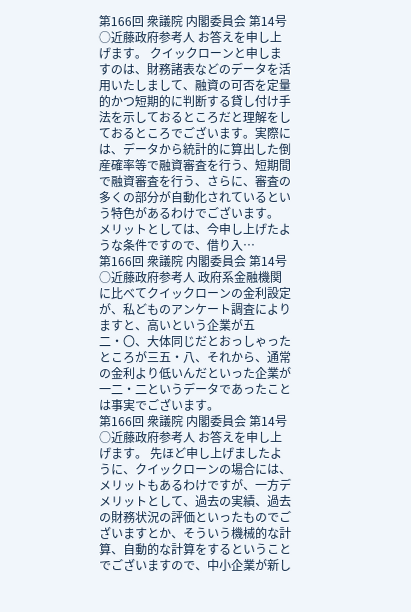第166回 衆議院 内閣委員会 第14号
○近藤政府参考人 お答えを申し上げます。 クイックローンと申しますのは、財務諸表などのデータを活用いたしまして、融資の可否を定量的かつ短期的に判断する貸し付け手法を示しておるところだと理解をしておるところでございます。実際には、データから統計的に算出した倒産確率等で融資審査を行う、短期間で融資審査を行う、さらに、審査の多くの部分が自動化されているという特色があるわけでございます。 メリットとしては、今申し上げたような条件ですので、借り入…
第166回 衆議院 内閣委員会 第14号
○近藤政府参考人 政府系金融機関に比べてクイックローンの金利設定が、私どものアンケート調査によりますと、高いという企業が五二・〇、大体同じだとおっしゃったところが三五・八、それから、通常の金利より低いんだといった企業が一二・二というデータであったことは事実でございます。
第166回 衆議院 内閣委員会 第14号
○近藤政府参考人 お答えを申し上げます。 先ほど申し上げましたように、クイックローンの場合には、メリットもあるわけですが、一方デメリットとして、過去の実績、過去の財務状況の評価といったものでございますとか、そういう機械的な計算、自動的な計算をするということでございますので、中小企業が新し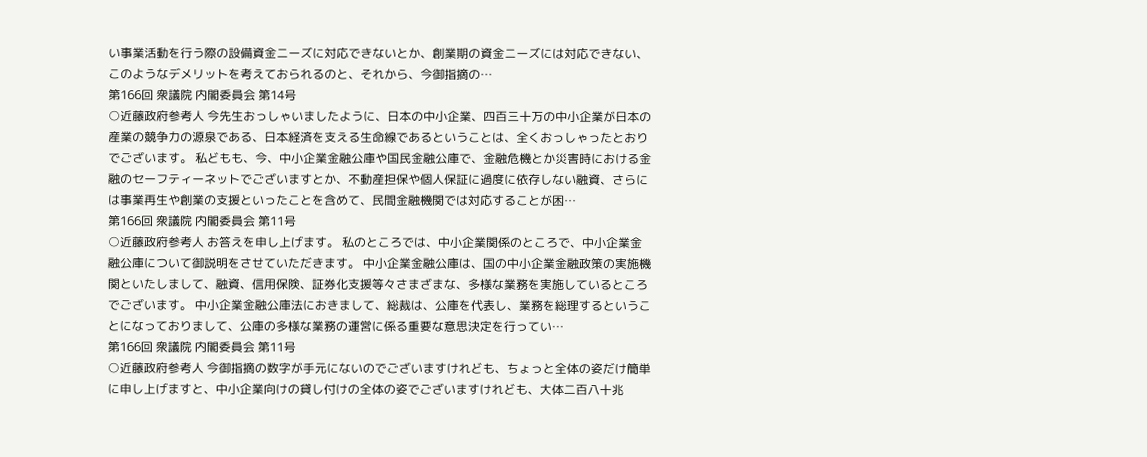い事業活動を行う際の設備資金ニーズに対応できないとか、創業期の資金ニーズには対応できない、このようなデメリットを考えておられるのと、それから、今御指摘の…
第166回 衆議院 内閣委員会 第14号
○近藤政府参考人 今先生おっしゃいましたように、日本の中小企業、四百三十万の中小企業が日本の産業の競争力の源泉である、日本経済を支える生命線であるということは、全くおっしゃったとおりでございます。 私どもも、今、中小企業金融公庫や国民金融公庫で、金融危機とか災害時における金融のセーフティーネットでございますとか、不動産担保や個人保証に過度に依存しない融資、さらには事業再生や創業の支援といったことを含めて、民間金融機関では対応することが困…
第166回 衆議院 内閣委員会 第11号
○近藤政府参考人 お答えを申し上げます。 私のところでは、中小企業関係のところで、中小企業金融公庫について御説明をさせていただきます。 中小企業金融公庫は、国の中小企業金融政策の実施機関といたしまして、融資、信用保険、証券化支援等々さまざまな、多様な業務を実施しているところでございます。 中小企業金融公庫法におきまして、総裁は、公庫を代表し、業務を総理するということになっておりまして、公庫の多様な業務の運営に係る重要な意思決定を行ってい…
第166回 衆議院 内閣委員会 第11号
○近藤政府参考人 今御指摘の数字が手元にないのでございますけれども、ちょっと全体の姿だけ簡単に申し上げますと、中小企業向けの貸し付けの全体の姿でございますけれども、大体二百八十兆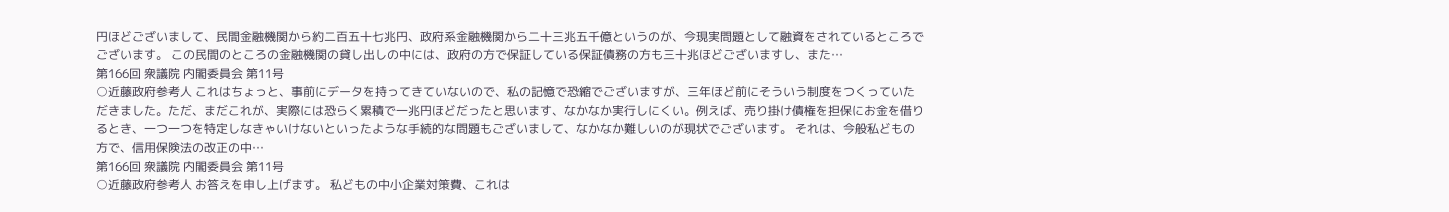円ほどございまして、民間金融機関から約二百五十七兆円、政府系金融機関から二十三兆五千億というのが、今現実問題として融資をされているところでございます。 この民間のところの金融機関の貸し出しの中には、政府の方で保証している保証債務の方も三十兆ほどございますし、また…
第166回 衆議院 内閣委員会 第11号
○近藤政府参考人 これはちょっと、事前にデータを持ってきていないので、私の記憶で恐縮でございますが、三年ほど前にそういう制度をつくっていただきました。ただ、まだこれが、実際には恐らく累積で一兆円ほどだったと思います、なかなか実行しにくい。例えば、売り掛け債権を担保にお金を借りるとき、一つ一つを特定しなきゃいけないといったような手続的な問題もございまして、なかなか難しいのが現状でございます。 それは、今般私どもの方で、信用保険法の改正の中…
第166回 衆議院 内閣委員会 第11号
○近藤政府参考人 お答えを申し上げます。 私どもの中小企業対策費、これは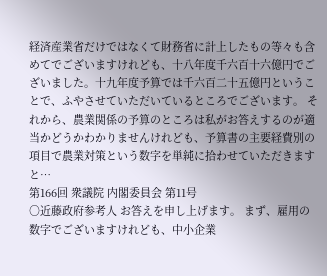経済産業省だけではなくて財務省に計上したもの等々も含めてでございますけれども、十八年度千六百十六億円でございました。十九年度予算では千六百二十五億円ということで、ふやさせていただいているところでございます。 それから、農業関係の予算のところは私がお答えするのが適当かどうかわかりませんけれども、予算書の主要経費別の項目で農業対策という数字を単純に拾わせていただきますと…
第166回 衆議院 内閣委員会 第11号
○近藤政府参考人 お答えを申し上げます。 まず、雇用の数字でございますけれども、中小企業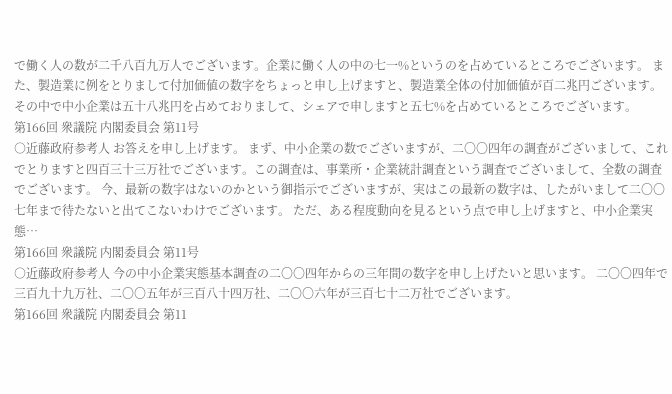で働く人の数が二千八百九万人でございます。企業に働く人の中の七一%というのを占めているところでございます。 また、製造業に例をとりまして付加価値の数字をちょっと申し上げますと、製造業全体の付加価値が百二兆円ございます。その中で中小企業は五十八兆円を占めておりまして、シェアで申しますと五七%を占めているところでございます。
第166回 衆議院 内閣委員会 第11号
○近藤政府参考人 お答えを申し上げます。 まず、中小企業の数でございますが、二〇〇四年の調査がございまして、これでとりますと四百三十三万社でございます。この調査は、事業所・企業統計調査という調査でございまして、全数の調査でございます。 今、最新の数字はないのかという御指示でございますが、実はこの最新の数字は、したがいまして二〇〇七年まで待たないと出てこないわけでございます。 ただ、ある程度動向を見るという点で申し上げますと、中小企業実態…
第166回 衆議院 内閣委員会 第11号
○近藤政府参考人 今の中小企業実態基本調査の二〇〇四年からの三年間の数字を申し上げたいと思います。 二〇〇四年で三百九十九万社、二〇〇五年が三百八十四万社、二〇〇六年が三百七十二万社でございます。
第166回 衆議院 内閣委員会 第11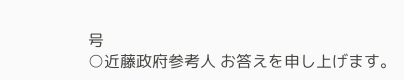号
○近藤政府参考人 お答えを申し上げます。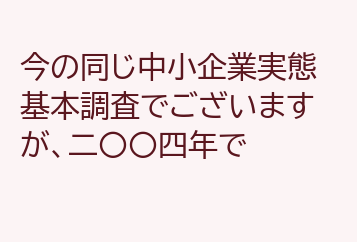今の同じ中小企業実態基本調査でございますが、二〇〇四年で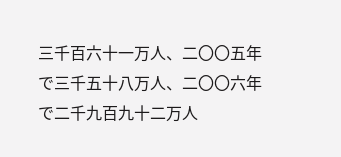三千百六十一万人、二〇〇五年で三千五十八万人、二〇〇六年で二千九百九十二万人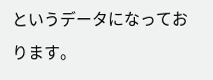というデータになっております。